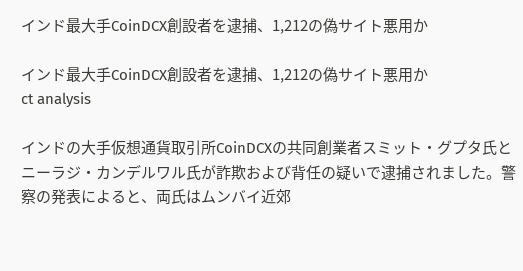インド最大手CoinDCX創設者を逮捕、1,212の偽サイト悪用か

インド最大手CoinDCX創設者を逮捕、1,212の偽サイト悪用か
ct analysis

インドの大手仮想通貨取引所CoinDCXの共同創業者スミット・グプタ氏とニーラジ・カンデルワル氏が詐欺および背任の疑いで逮捕されました。警察の発表によると、両氏はムンバイ近郊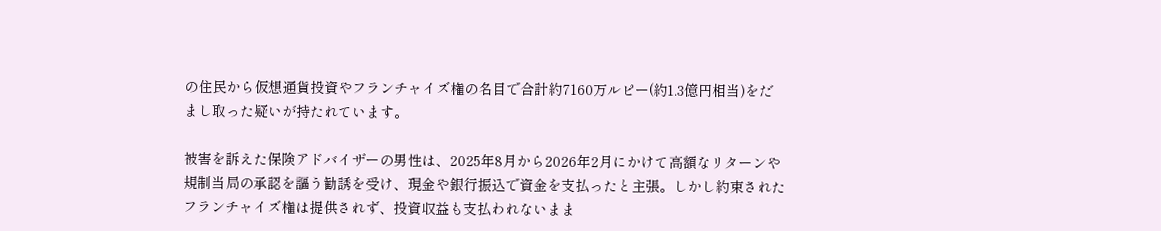の住民から仮想通貨投資やフランチャイズ権の名目で合計約7160万ルピー(約1.3億円相当)をだまし取った疑いが持たれています。

被害を訴えた保険アドバイザーの男性は、2025年8月から2026年2月にかけて高額なリターンや規制当局の承認を謳う勧誘を受け、現金や銀行振込で資金を支払ったと主張。しかし約束されたフランチャイズ権は提供されず、投資収益も支払われないまま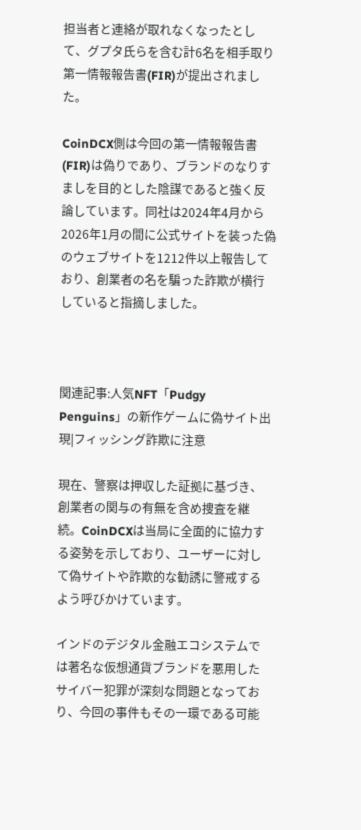担当者と連絡が取れなくなったとして、グプタ氏らを含む計6名を相手取り第一情報報告書(FIR)が提出されました。

CoinDCX側は今回の第一情報報告書(FIR)は偽りであり、ブランドのなりすましを目的とした陰謀であると強く反論しています。同社は2024年4月から2026年1月の間に公式サイトを装った偽のウェブサイトを1212件以上報告しており、創業者の名を騙った詐欺が横行していると指摘しました。



関連記事:人気NFT「Pudgy Penguins」の新作ゲームに偽サイト出現|フィッシング詐欺に注意

現在、警察は押収した証拠に基づき、創業者の関与の有無を含め捜査を継続。CoinDCXは当局に全面的に協力する姿勢を示しており、ユーザーに対して偽サイトや詐欺的な勧誘に警戒するよう呼びかけています。

インドのデジタル金融エコシステムでは著名な仮想通貨ブランドを悪用したサイバー犯罪が深刻な問題となっており、今回の事件もその一環である可能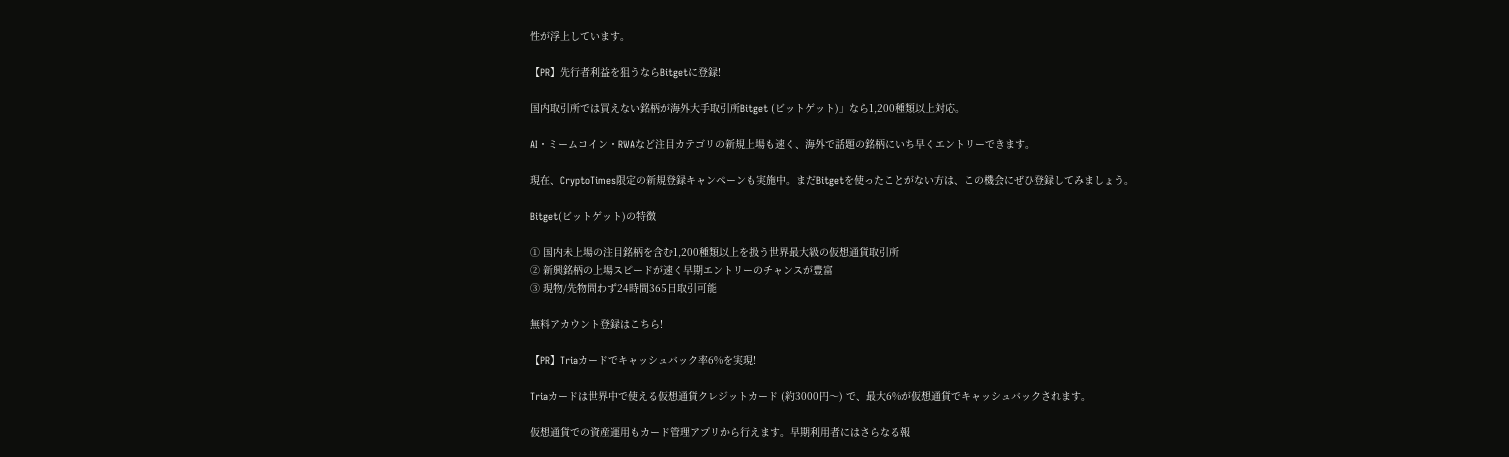性が浮上しています。

【PR】先行者利益を狙うならBitgetに登録!

国内取引所では買えない銘柄が海外大手取引所Bitget (ビットゲット)」なら1,200種類以上対応。

AI・ミームコイン・RWAなど注目カテゴリの新規上場も速く、海外で話題の銘柄にいち早くエントリーできます。

現在、CryptoTimes限定の新規登録キャンペーンも実施中。まだBitgetを使ったことがない方は、この機会にぜひ登録してみましょう。

Bitget(ビットゲット)の特徴

① 国内未上場の注目銘柄を含む1,200種類以上を扱う世界最大級の仮想通貨取引所
② 新興銘柄の上場スピードが速く早期エントリーのチャンスが豊富
③ 現物/先物問わず24時間365日取引可能

無料アカウント登録はこちら!

【PR】Triaカードでキャッシュバック率6%を実現!

Triaカードは世界中で使える仮想通貨クレジットカード (約3000円〜) で、最大6%が仮想通貨でキャッシュバックされます。

仮想通貨での資産運用もカード管理アプリから行えます。早期利用者にはさらなる報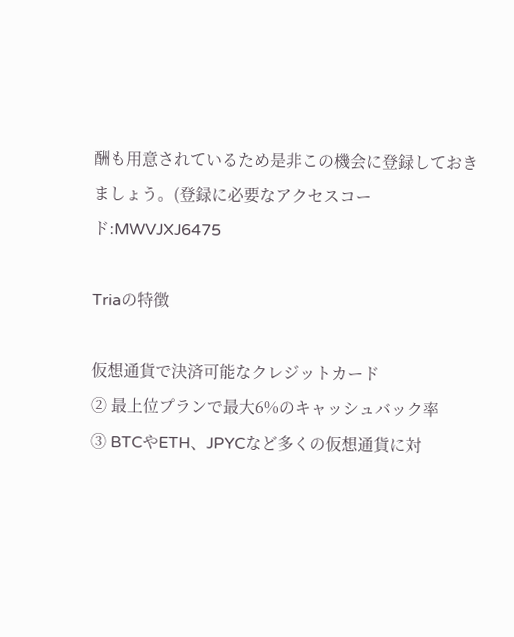酬も用意されているため是非この機会に登録しておきましょう。(登録に必要なアクセスコード:MWVJXJ6475

Triaの特徴

仮想通貨で決済可能なクレジットカード
② 最上位プランで最大6%のキャッシュバック率
③ BTCやETH、JPYCなど多くの仮想通貨に対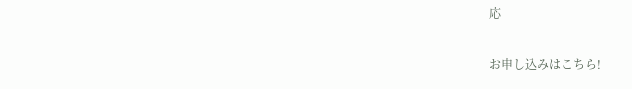応

お申し込みはこちら!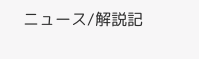ニュース/解説記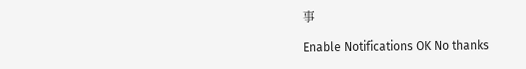事

Enable Notifications OK No thanks